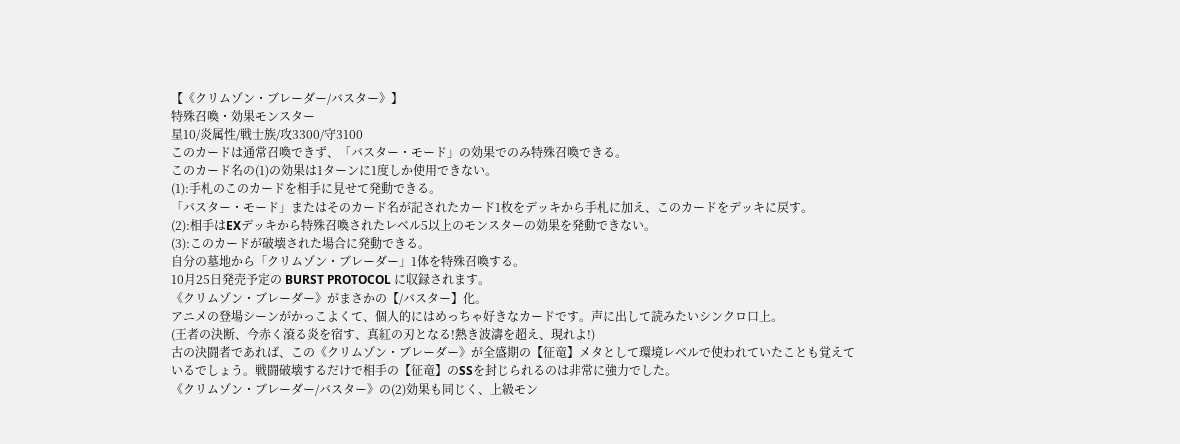【《クリムゾン・ブレーダー/バスター》】
特殊召喚・効果モンスター
星10/炎属性/戦士族/攻3300/守3100
このカードは通常召喚できず、「バスター・モード」の効果でのみ特殊召喚できる。
このカード名の(1)の効果は1ターンに1度しか使用できない。
(1):手札のこのカードを相手に見せて発動できる。
「バスター・モード」またはそのカード名が記されたカード1枚をデッキから手札に加え、このカードをデッキに戻す。
(2):相手はEXデッキから特殊召喚されたレベル5以上のモンスターの効果を発動できない。
(3):このカードが破壊された場合に発動できる。
自分の墓地から「クリムゾン・ブレーダー」1体を特殊召喚する。
10月25日発売予定の BURST PROTOCOL に収録されます。
《クリムゾン・ブレーダー》がまさかの【/バスター】化。
アニメの登場シーンがかっこよくて、個人的にはめっちゃ好きなカードです。声に出して読みたいシンクロ口上。
(王者の決断、今赤く滾る炎を宿す、真紅の刃となる!熱き波濤を超え、現れよ!)
古の決闘者であれば、この《クリムゾン・ブレーダー》が全盛期の【征竜】メタとして環境レベルで使われていたことも覚えているでしょう。戦闘破壊するだけで相手の【征竜】のSSを封じられるのは非常に強力でした。
《クリムゾン・ブレーダー/バスター》の(2)効果も同じく、上級モン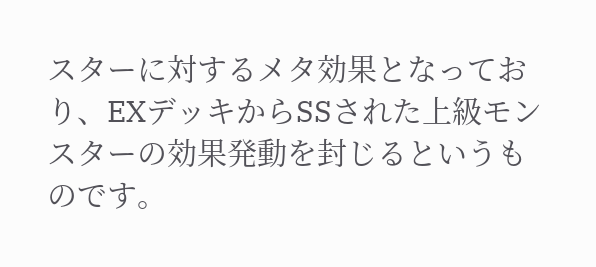スターに対するメタ効果となっており、EXデッキからSSされた上級モンスターの効果発動を封じるというものです。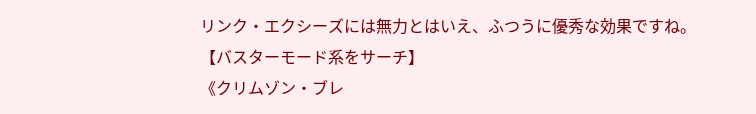リンク・エクシーズには無力とはいえ、ふつうに優秀な効果ですね。
【バスターモード系をサーチ】
《クリムゾン・ブレ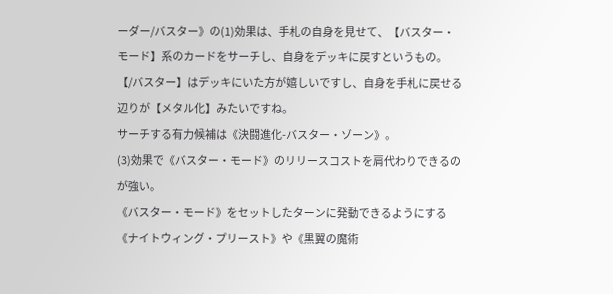ーダー/バスター》の(1)効果は、手札の自身を見せて、【バスター・モード】系のカードをサーチし、自身をデッキに戻すというもの。
【/バスター】はデッキにいた方が嬉しいですし、自身を手札に戻せる辺りが【メタル化】みたいですね。
サーチする有力候補は《決闘進化-バスター・ゾーン》。
(3)効果で《バスター・モード》のリリースコストを肩代わりできるのが強い。
《バスター・モード》をセットしたターンに発動できるようにする《ナイトウィング・プリースト》や《黒翼の魔術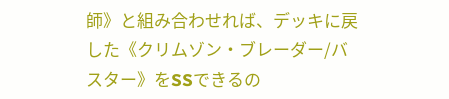師》と組み合わせれば、デッキに戻した《クリムゾン・ブレーダー/バスター》をSSできるの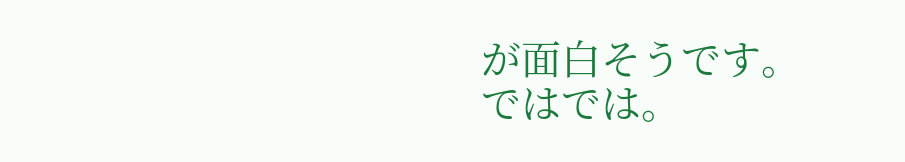が面白そうです。
ではでは。